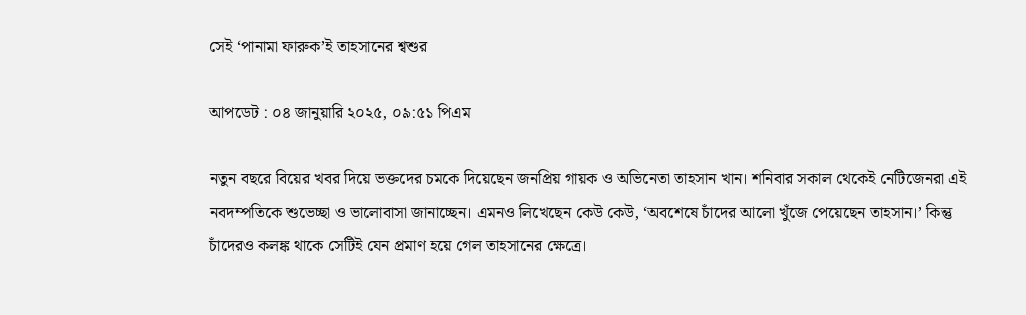সেই ‘পানামা ফারুক’ই তাহসানের শ্বশুর

আপডেট : ০৪ জানুয়ারি ২০২৫, ০৯:৫১ পিএম

নতুন বছরে বিয়ের খবর দিয়ে ভক্তদের চমকে দিয়েছেন জনপ্রিয় গায়ক ও অভিনেতা তাহসান খান। শনিবার সকাল থেকেই নেটিজেনরা এই নবদম্পতিকে শুভেচ্ছা ও ভালোবাসা জানাচ্ছেন। এমনও লিখেছেন কেউ কেউ, ‘অবশেষে চাঁদের আলো খুঁজে পেয়েছেন তাহসান।’ কিন্তু চাঁদেরও কলঙ্ক থাকে সেটিই যেন প্রমাণ হয়ে গেল তাহসানের ক্ষেত্রে।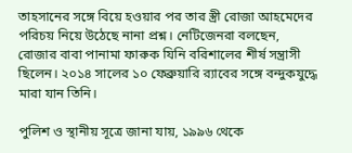তাহসানের সঙ্গে বিয়ে হওয়ার পর তার স্ত্রী রোজা আহমেদের পরিচয় নিয়ে উঠেছে নানা প্রশ্ন। নেটিজেনরা বলছেন, রোজার বাবা পানামা ফারুক যিনি বরিশালের শীর্ষ সন্ত্রাসী ছিলেন। ২০১৪ সালের ১০ ফেব্রুয়ারি র‍্যাবের সঙ্গে বন্দুকযুদ্ধে মারা যান তিনি।

পুলিশ ও স্থানীয় সূত্রে জানা যায়, ১৯৯৬ থেকে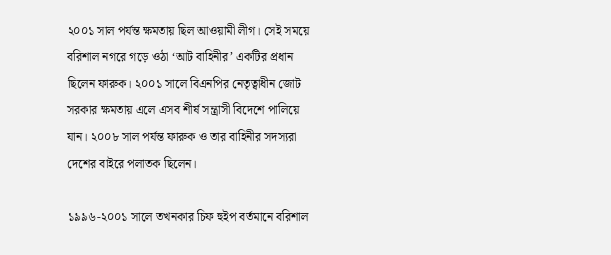২০০১ সাল পর্যন্ত ক্ষমতায় ছিল আওয়ামী লীগ। সেই সময়ে বরিশাল নগরে গড়ে ওঠা ‘আট বাহিনীর’ একটির প্রধান ছিলেন ফারুক। ২০০১ সালে বিএনপির নেতৃত্বাধীন জোট সরকার ক্ষমতায় এলে এসব শীর্ষ সন্ত্রাসী বিদেশে পালিয়ে যান। ২০০৮ সাল পর্যন্ত ফারুক ও তার বাহিনীর সদস্যরা দেশের বাইরে পলাতক ছিলেন।

১৯৯৬-২০০১ সালে তখনকার চিফ হুইপ বর্তমানে বরিশাল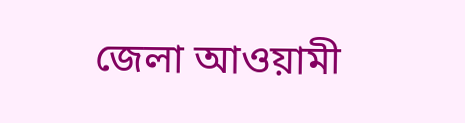জেলা আওয়ামী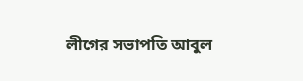লীগের সভাপতি আবুল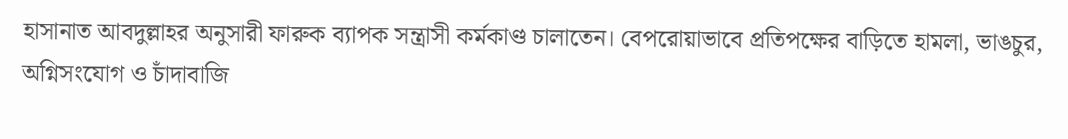হাসানাত আবদুল্লাহর অনুসারী ফারুক ব্যাপক সন্ত্রাসী কর্মকাণ্ড চালাতেন। বেপরোয়াভাবে প্রতিপক্ষের বাড়িতে হামলা, ভাঙচুর, অগ্নিসংযোগ ও চাঁদাবাজি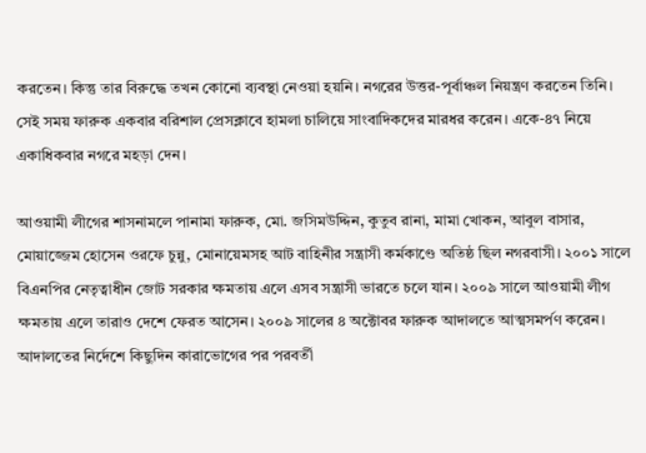করতেন। কিন্তু তার বিরুদ্ধে তখন কোনো ব্যবস্থা নেওয়া হয়নি। নগরের উত্তর-পূর্বাঞ্চল নিয়ন্ত্রণ করতেন তিনি। সেই সময় ফারুক একবার বরিশাল প্রেসক্লাবে হামলা চালিয়ে সাংবাদিকদের মারধর করেন। একে-৪৭ নিয়ে একাধিকবার নগরে মহড়া দেন।

আওয়ামী লীগের শাসনামলে পানামা ফারুক, মো. জসিমউদ্দিন, কুতুব রানা, মামা খোকন, আবুল বাসার, মোয়াজ্জেম হোসেন ওরফে চুন্নু, মোনায়েমসহ আট বাহিনীর সন্ত্রাসী কর্মকাণ্ডে অতিষ্ঠ ছিল নগরবাসী। ২০০১ সালে বিএনপির নেতৃত্বাধীন জোট সরকার ক্ষমতায় এলে এসব সন্ত্রাসী ভারতে চলে যান। ২০০৯ সালে আওয়ামী লীগ ক্ষমতায় এলে তারাও দেশে ফেরত আসেন। ২০০৯ সালের ৪ অক্টোবর ফারুক আদালতে আত্মসমর্পণ করেন। আদালতের নির্দেশে কিছুদিন কারাভোগের পর পরবর্তী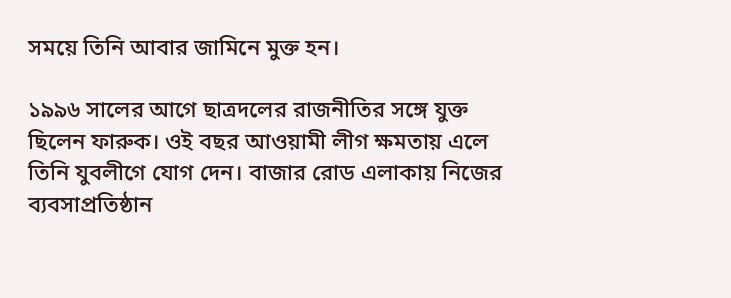সময়ে তিনি আবার জামিনে মুক্ত হন।

১৯৯৬ সালের আগে ছাত্রদলের রাজনীতির সঙ্গে যুক্ত ছিলেন ফারুক। ওই বছর আওয়ামী লীগ ক্ষমতায় এলে তিনি যুবলীগে যোগ দেন। বাজার রোড এলাকায় নিজের ব্যবসাপ্রতিষ্ঠান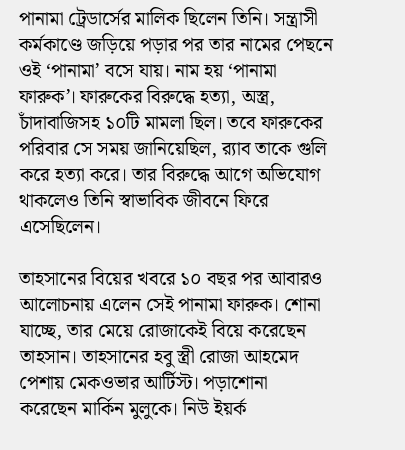পানামা ট্রেডার্সের মালিক ছিলেন তিনি। সন্ত্রাসী কর্মকাণ্ডে জড়িয়ে পড়ার পর তার নামের পেছনে ওই ‘পানামা’ বসে যায়। নাম হয় ‘পানামা ফারুক’। ফারুকের বিরুদ্ধে হত্যা, অস্ত্র, চাঁদাবাজিসহ ১০টি মামলা ছিল। তবে ফারুকের পরিবার সে সময় জানিয়েছিল, র‌্যাব তাকে গুলি করে হত্যা করে। তার বিরুদ্ধে আগে অভিযোগ থাকলেও তিনি স্বাভাবিক জীবনে ফিরে এসেছিলেন।

তাহসানের বিয়ের খবরে ১০ বছর পর আবারও আলোচনায় এলেন সেই পানামা ফারুক। শোনা যাচ্ছে, তার মেয়ে রোজাকেই বিয়ে করেছেন তাহসান। তাহসানের হবু স্ত্রী রোজা আহমেদ পেশায় মেকওভার আর্টিস্ট। পড়াশোনা করেছেন মার্কিন মুলুকে। নিউ ইয়র্ক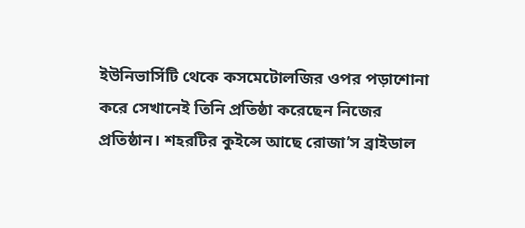ইউনিভার্সিটি থেকে কসমেটোলজির ওপর পড়াশোনা করে সেখানেই তিনি প্রতিষ্ঠা করেছেন নিজের প্রতিষ্ঠান। শহরটির কুইন্সে আছে রোজা’স ব্রাইডাল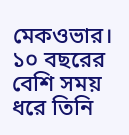মেকওভার। ১০ বছরের বেশি সময় ধরে তিনি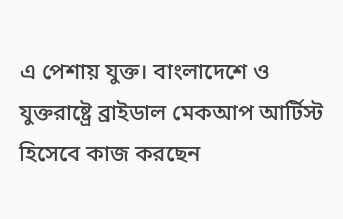এ পেশায় যুক্ত। বাংলাদেশে ও যুক্তরাষ্ট্রে ব্রাইডাল মেকআপ আর্টিস্ট হিসেবে কাজ করছেন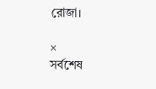রোজা।

×
সর্বশেষ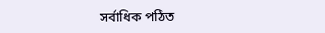সর্বাধিক পঠিত